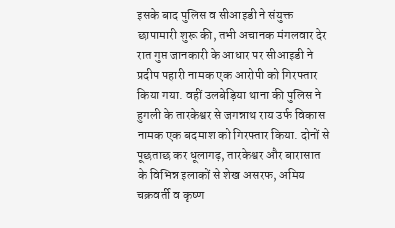इसके बाद पुलिस व सीआइडी ने संयुक्त छापामारी शुरू की, तभी अचानक मंगलवार देर रात गुप्त जानकारी के आधार पर सीआइडी ने प्रदीप पहारी नामक एक आरोपी को गिरफ्तार किया गया. वहीं उलबेड़िया थाना की पुलिस ने हुगली के तारकेश्वर से जगन्नाथ राय उर्फ विकास नामक एक बदमाश को गिरफ्तार किया. दोनों से पूछताछ कर धूलागढ़, तारकेश्वर और बारासात के विभिन्न इलाकों से शेख असरफ, अमिय चक्रवर्ती व कृष्ण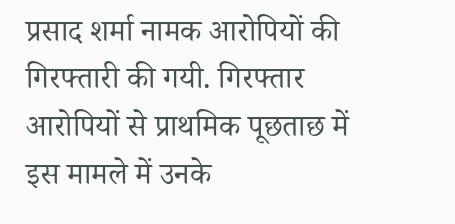प्रसाद शर्मा नामक आरोपियों की गिरफ्तारी की गयी. गिरफ्तार आरोपियों से प्राथमिक पूछताछ में इस मामले में उनके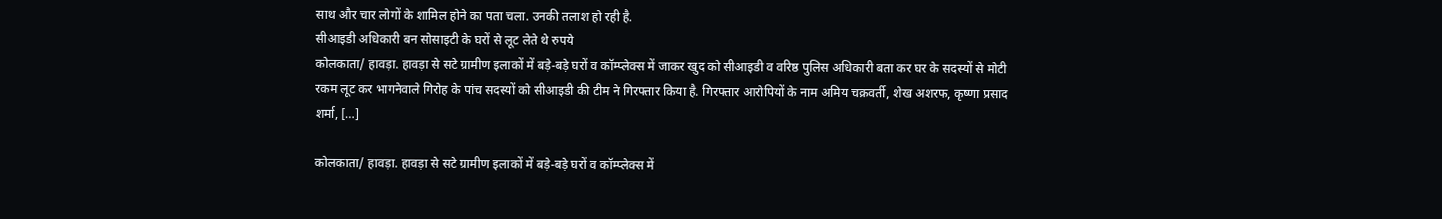साथ और चार लोगों के शामिल होने का पता चला. उनकी तलाश हो रही है.
सीआइडी अधिकारी बन सोसाइटी के घरों से लूट लेते थे रुपये
कोलकाता/ हावड़ा. हावड़ा से सटे ग्रामीण इलाकों में बड़े-बड़े घरों व कॉम्प्लेक्स में जाकर खुद को सीआइडी व वरिष्ठ पुलिस अधिकारी बता कर घर के सदस्यों से मोटी रकम लूट कर भागनेवाले गिरोह के पांच सदस्यों को सीआइडी की टीम ने गिरफ्तार किया है. गिरफ्तार आरोपियों के नाम अमिय चक्रवर्ती, शेख अशरफ, कृष्णा प्रसाद शर्मा, […]

कोलकाता/ हावड़ा. हावड़ा से सटे ग्रामीण इलाकों में बड़े-बड़े घरों व कॉम्प्लेक्स में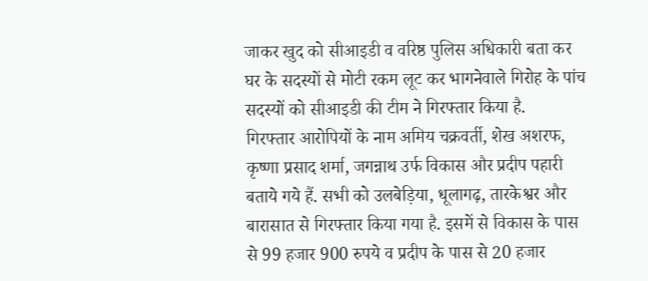जाकर खुद को सीआइडी व वरिष्ठ पुलिस अधिकारी बता कर घर के सदस्यों से मोटी रकम लूट कर भागनेवाले गिरोह के पांच सदस्यों को सीआइडी की टीम ने गिरफ्तार किया है.
गिरफ्तार आरोपियों के नाम अमिय चक्रवर्ती, शेख अशरफ, कृष्णा प्रसाद शर्मा, जगन्नाथ उर्फ विकास और प्रदीप पहारी बताये गये हैं. सभी को उलबेड़िया, धूलागढ़, तारकेश्वर और बारासात से गिरफ्तार किया गया है. इसमें से विकास के पास से 99 हजार 900 रुपये व प्रदीप के पास से 20 हजार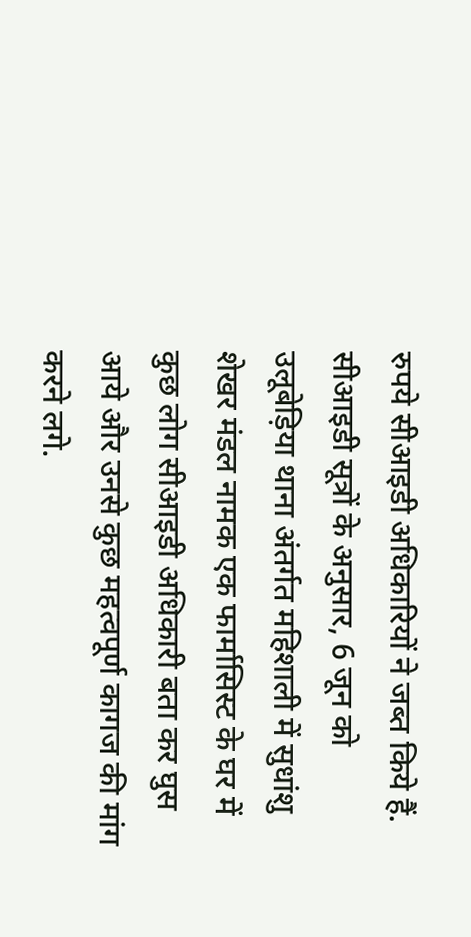रुपये सीआइडी अधिकारियों ने जब्त किये हैं.
सीआइडी सूत्रों के अनुसार, 6 जून को उलूबेड़िया थाना अंतर्गत महिशाली में सुधांशु शेखर मंडल नामक एक फार्मासिस्ट के घर में कुछ लोग सीआइडी अधिकारी बता कर घुस आये और उनसे कुछ महत्वपूर्ण कागज की मांग करने लगे.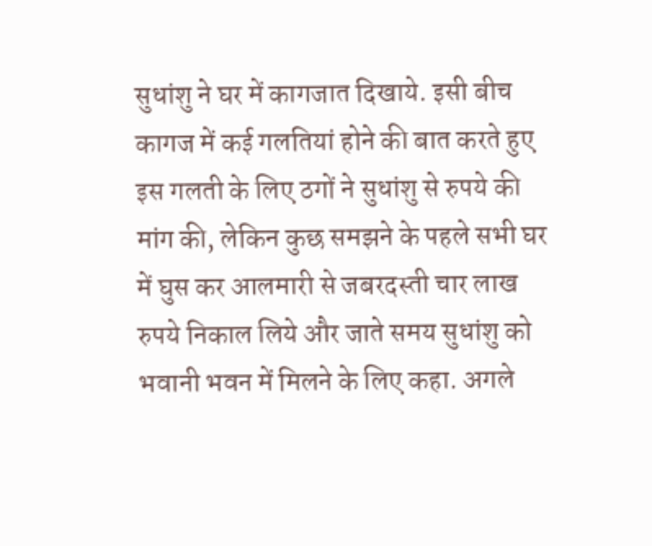सुधांशु ने घर में कागजात दिखाये. इसी बीच कागज में कई गलतियां होने की बात करते हुए इस गलती के लिए ठगों ने सुधांशु से रुपये की मांग की, लेकिन कुछ समझने के पहले सभी घर में घुस कर आलमारी से जबरदस्ती चार लाख रुपये निकाल लिये और जाते समय सुधांशु को भवानी भवन में मिलने के लिए कहा. अगले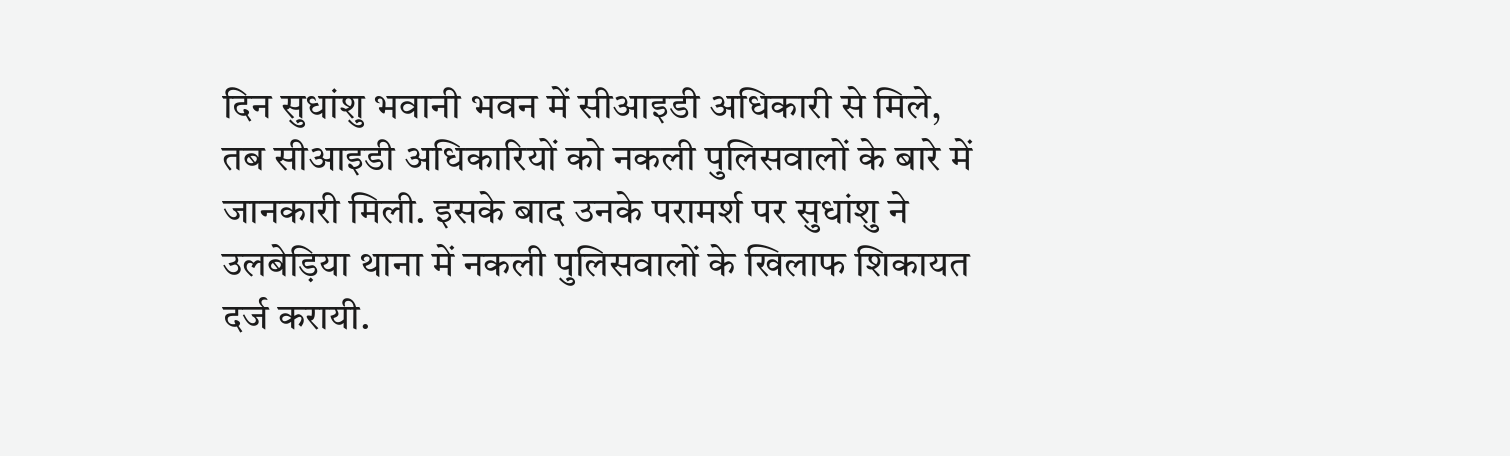दिन सुधांशु भवानी भवन में सीआइडी अधिकारी से मिले, तब सीआइडी अधिकारियों को नकली पुलिसवालों के बारे में जानकारी मिली. इसके बाद उनके परामर्श पर सुधांशु ने उलबेड़िया थाना में नकली पुलिसवालों के खिलाफ शिकायत दर्ज करायी.